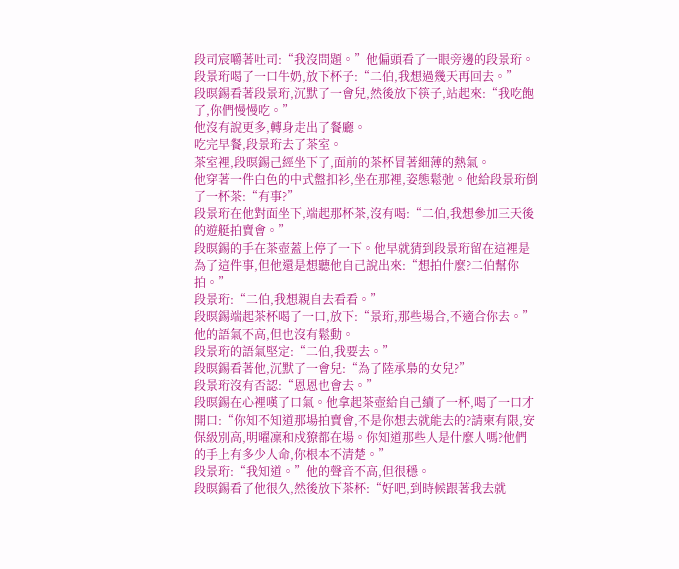段司宸嚼著吐司:“我沒問題。”他偏頭看了一眼旁邊的段景珩。
段景珩喝了一口牛奶,放下杯子:“二伯,我想過幾天再回去。”
段暝錫看著段景珩,沉默了一會兒,然後放下筷子,站起來:“我吃飽了,你們慢慢吃。”
他沒有說更多,轉身走出了餐廳。
吃完早餐,段景珩去了茶室。
茶室裡,段暝錫己經坐下了,面前的茶杯冒著細薄的熱氣。
他穿著一件白色的中式盤扣衫,坐在那裡,姿態鬆弛。他給段景珩倒了一杯茶:“有事?”
段景珩在他對面坐下,端起那杯茶,沒有喝:“二伯,我想參加三天後的遊艇拍賣會。”
段暝錫的手在茶壺蓋上停了一下。他早就猜到段景珩留在這裡是為了這件事,但他還是想聽他自己說出來:“想拍什麼?二伯幫你拍。”
段景珩:“二伯,我想親自去看看。”
段暝錫端起茶杯喝了一口,放下:“景珩,那些場合,不適合你去。”他的語氣不高,但也沒有鬆動。
段景珩的語氣堅定:“二伯,我要去。”
段暝錫看著他,沉默了一會兒:“為了陸承梟的女兒?”
段景珩沒有否認:“恩恩也會去。”
段暝錫在心裡嘆了口氣。他拿起茶壺給自己續了一杯,喝了一口才開口:“你知不知道那場拍賣會,不是你想去就能去的?請柬有限,安保級別高,明曜凜和戍獠都在場。你知道那些人是什麼人嗎?他們的手上有多少人命,你根本不清楚。”
段景珩:“我知道。”他的聲音不高,但很穩。
段暝錫看了他很久,然後放下茶杯:“好吧,到時候跟著我去就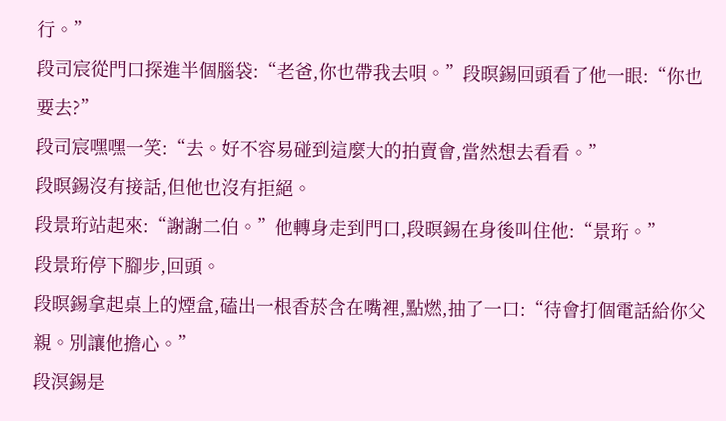行。”
段司宸從門口探進半個腦袋:“老爸,你也帶我去唄。”段暝錫回頭看了他一眼:“你也要去?”
段司宸嘿嘿一笑:“去。好不容易碰到這麼大的拍賣會,當然想去看看。”
段暝錫沒有接話,但他也沒有拒絕。
段景珩站起來:“謝謝二伯。”他轉身走到門口,段暝錫在身後叫住他:“景珩。”
段景珩停下腳步,回頭。
段暝錫拿起桌上的煙盒,磕出一根香菸含在嘴裡,點燃,抽了一口:“待會打個電話給你父親。別讓他擔心。”
段溟錫是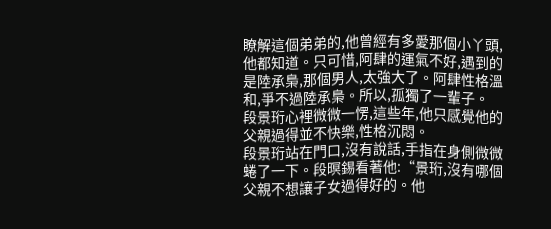瞭解這個弟弟的,他曾經有多愛那個小丫頭,他都知道。只可惜,阿肆的運氣不好,遇到的是陸承梟,那個男人,太強大了。阿肆性格溫和,爭不過陸承梟。所以,孤獨了一輩子。
段景珩心裡微微一愣,這些年,他只感覺他的父親過得並不快樂,性格沉悶。
段景珩站在門口,沒有說話,手指在身側微微蜷了一下。段暝錫看著他:“景珩,沒有哪個父親不想讓子女過得好的。他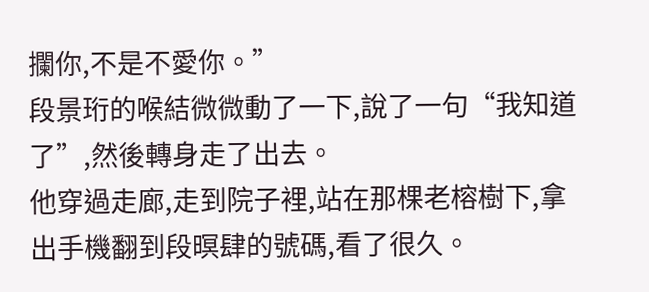攔你,不是不愛你。”
段景珩的喉結微微動了一下,說了一句“我知道了”,然後轉身走了出去。
他穿過走廊,走到院子裡,站在那棵老榕樹下,拿出手機翻到段暝肆的號碼,看了很久。